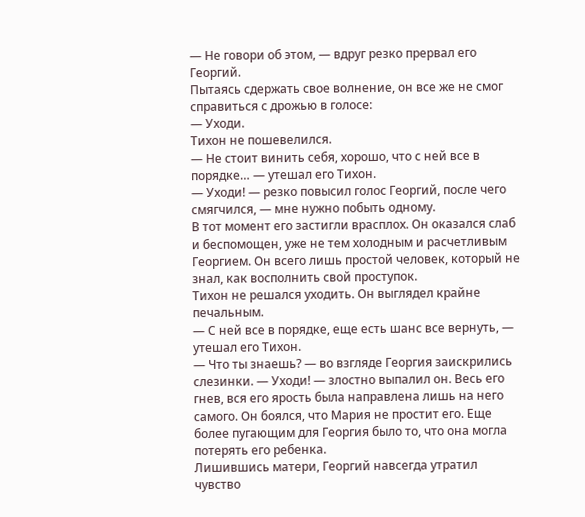— Не говори об этом, — вдруг резко прервал его Георгий.
Пытаясь сдержать свое волнение, он все же не смог справиться с дрожью в голосе:
— Уходи.
Тихон не пошевелился.
— Не стоит винить себя, хорошо, что с ней все в порядке… — утешал его Тихон.
— Уходи! — резко повысил голос Георгий, после чего смягчился, — мне нужно побыть одному.
В тот момент его застигли врасплох. Он оказался слаб и беспомощен, уже не тем холодным и расчетливым Георгием. Он всего лишь простой человек, который не знал, как восполнить свой проступок.
Тихон не решался уходить. Он выглядел крайне печальным.
— С ней все в порядке, еще есть шанс все вернуть, — утешал его Тихон.
— Что ты знаешь? — во взгляде Георгия заискрились слезинки. — Уходи! — злостно выпалил он. Весь его гнев, вся его ярость была направлена лишь на него самого. Он боялся, что Мария не простит его. Еще более пугающим для Георгия было то, что она могла потерять его ребенка.
Лишившись матери, Георгий навсегда утратил чувство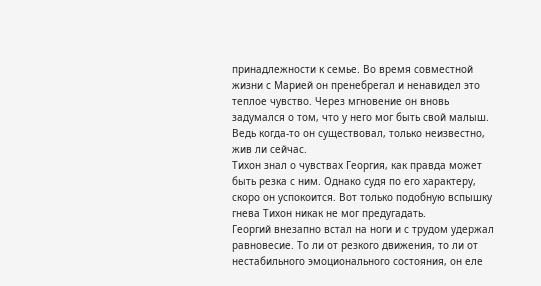принадлежности к семье. Во время совместной жизни с Марией он пренебрегал и ненавидел это теплое чувство. Через мгновение он вновь задумался о том, что у него мог быть свой малыш. Ведь когда-то он существовал, только неизвестно, жив ли сейчас.
Тихон знал о чувствах Георгия, как правда может быть резка с ним. Однако судя по его характеру, скоро он успокоится. Вот только подобную вспышку гнева Тихон никак не мог предугадать.
Георгий внезапно встал на ноги и с трудом удержал равновесие. То ли от резкого движения, то ли от нестабильного эмоционального состояния, он еле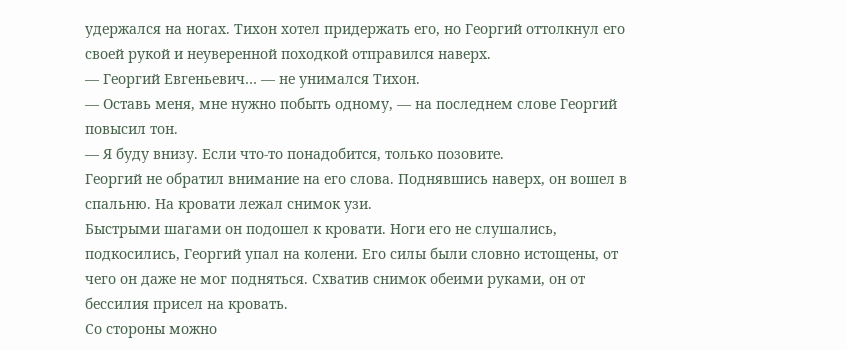удержался на ногах. Тихон хотел придержать его, но Георгий оттолкнул его своей рукой и неуверенной походкой отправился наверх.
— Георгий Евгеньевич… — не унимался Тихон.
— Оставь меня, мне нужно побыть одному, — на последнем слове Георгий повысил тон.
— Я буду внизу. Если что-то понадобится, только позовите.
Георгий не обратил внимание на его слова. Поднявшись наверх, он вошел в спальню. На кровати лежал снимок узи.
Быстрыми шагами он подошел к кровати. Ноги его не слушались, подкосились, Георгий упал на колени. Его силы были словно истощены, от чего он даже не мог подняться. Схватив снимок обеими руками, он от бессилия присел на кровать.
Со стороны можно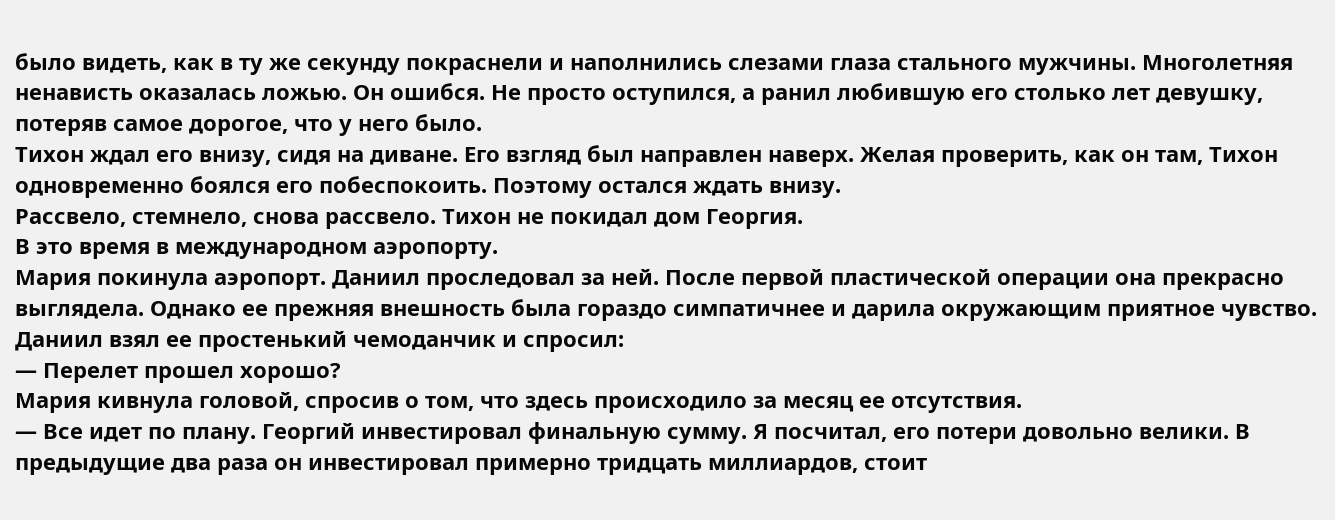было видеть, как в ту же секунду покраснели и наполнились слезами глаза стального мужчины. Многолетняя ненависть оказалась ложью. Он ошибся. Не просто оступился, а ранил любившую его столько лет девушку, потеряв самое дорогое, что у него было.
Тихон ждал его внизу, сидя на диване. Его взгляд был направлен наверх. Желая проверить, как он там, Тихон одновременно боялся его побеспокоить. Поэтому остался ждать внизу.
Рассвело, стемнело, снова рассвело. Тихон не покидал дом Георгия.
В это время в международном аэропорту.
Мария покинула аэропорт. Даниил проследовал за ней. После первой пластической операции она прекрасно выглядела. Однако ее прежняя внешность была гораздо симпатичнее и дарила окружающим приятное чувство.
Даниил взял ее простенький чемоданчик и спросил:
— Перелет прошел хорошо?
Мария кивнула головой, спросив о том, что здесь происходило за месяц ее отсутствия.
— Все идет по плану. Георгий инвестировал финальную сумму. Я посчитал, его потери довольно велики. В предыдущие два раза он инвестировал примерно тридцать миллиардов, стоит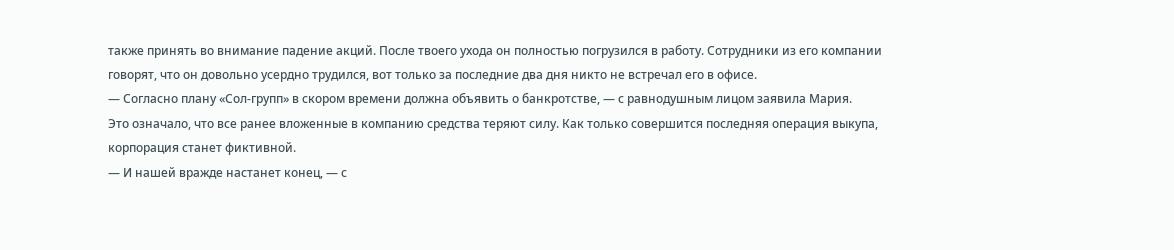также принять во внимание падение акций. После твоего ухода он полностью погрузился в работу. Сотрудники из его компании говорят, что он довольно усердно трудился, вот только за последние два дня никто не встречал его в офисе.
— Согласно плану «Сол-групп» в скором времени должна объявить о банкротстве, — с равнодушным лицом заявила Мария.
Это означало, что все ранее вложенные в компанию средства теряют силу. Как только совершится последняя операция выкупа, корпорация станет фиктивной.
— И нашей вражде настанет конец, — с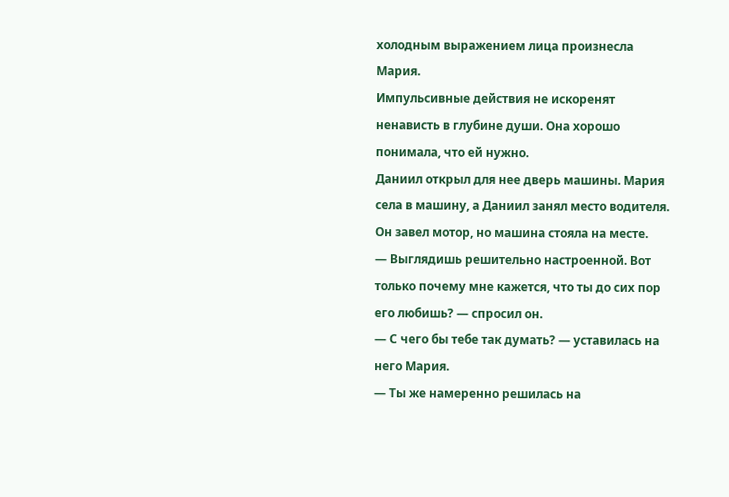холодным выражением лица произнесла Мария.
Импульсивные действия не искоренят ненависть в глубине души. Она хорошо понимала, что ей нужно.
Даниил открыл для нее дверь машины. Мария села в машину, а Даниил занял место водителя. Он завел мотор, но машина стояла на месте.
— Выглядишь решительно настроенной. Вот только почему мне кажется, что ты до сих пор его любишь? — спросил он.
— С чего бы тебе так думать? — уставилась на него Мария.
— Ты же намеренно решилась на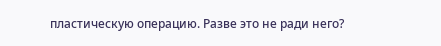пластическую операцию. Разве это не ради него?